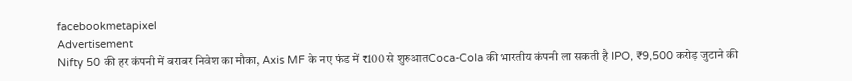facebookmetapixel
Advertisement
Nifty 50 की हर कंपनी में बराबर निवेश का मौका, Axis MF के नए फंड में ₹100 से शुरुआतCoca-Cola की भारतीय कंपनी ला सकती है IPO, ₹9,500 करोड़ जुटाने की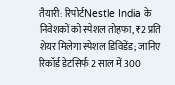तैयारी: रिपोर्टNestle India के निवेशकों को स्पेशल तोहफा, ₹2 प्रति शेयर मिलेगा स्पेशल डिविडेंड; जानिए रिकॉर्ड डेटसिर्फ 2 साल में 300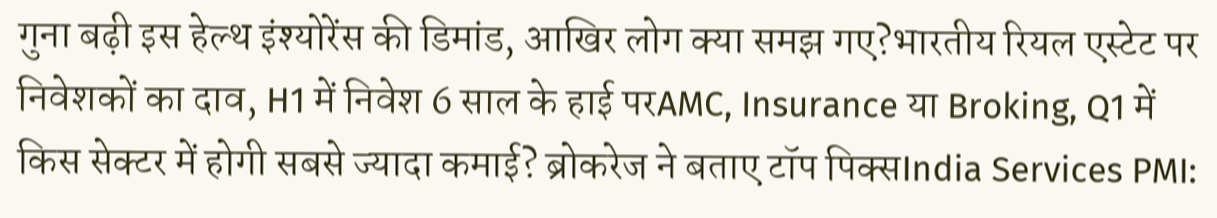गुना बढ़ी इस हेल्थ इंश्योरेंस की डिमांड, आखिर लोग क्या समझ गए?भारतीय रियल एस्टेट पर निवेशकों का दाव, H1 में निवेश 6 साल के हाई परAMC, Insurance या Broking, Q1 में किस सेक्टर में होगी सबसे ज्यादा कमाई? ब्रोकरेज ने बताए टॉप पिक्सIndia Services PMI: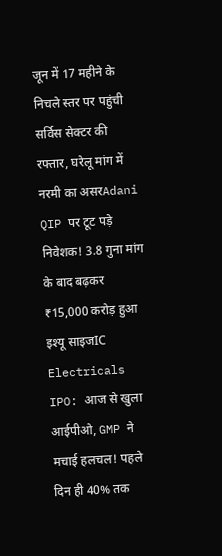जून में 17 महीने के निचले स्तर पर पहुंची सर्विस सेक्टर की रफ्तार, घरेलू मांग में नरमी का असरAdani QIP पर टूट पड़े निवेशक! 3.8 गुना मांग के बाद बढ़कर ₹15,000 करोड़ हुआ इश्यू साइजIC Electricals IPO: आज से खुला आईपीओ, GMP ने मचाई हलचल! पहले दिन ही 40% तक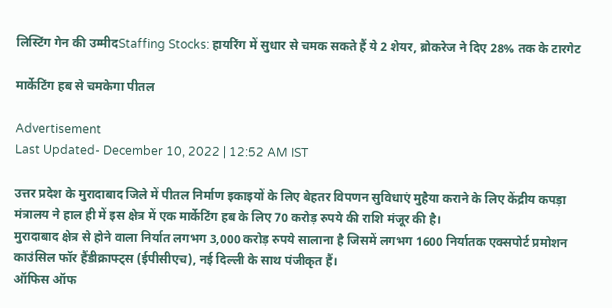लिस्टिंग गेन की उम्मीदStaffing Stocks: हायरिंग में सुधार से चमक सकते हैं ये 2 शेयर, ब्रोकरेज ने दिए 28% तक के टारगेट

मार्केटिंग हब से चमकेगा पीतल

Advertisement
Last Updated- December 10, 2022 | 12:52 AM IST

उत्तर प्रदेश के मुरादाबाद जिले में पीतल निर्माण इकाइयों के लिए बेहतर विपणन सुविधाएं मुहैया कराने के लिए केंद्रीय कपड़ा मंत्रालय ने हाल ही में इस क्षेत्र में एक मार्केटिंग हब के लिए 70 करोड़ रुपये की राशि मंजूर की है।
मुरादाबाद क्षेत्र से होने वाला निर्यात लगभग 3,000 करोड़ रुपये सालाना है जिसमें लगभग 1600 निर्यातक एक्सपोर्ट प्रमोशन काउंसिल फॉर हैंडीक्राफ्ट्स (ईपीसीएच), नई दिल्ली के साथ पंजीकृत हैं।
ऑफिस ऑफ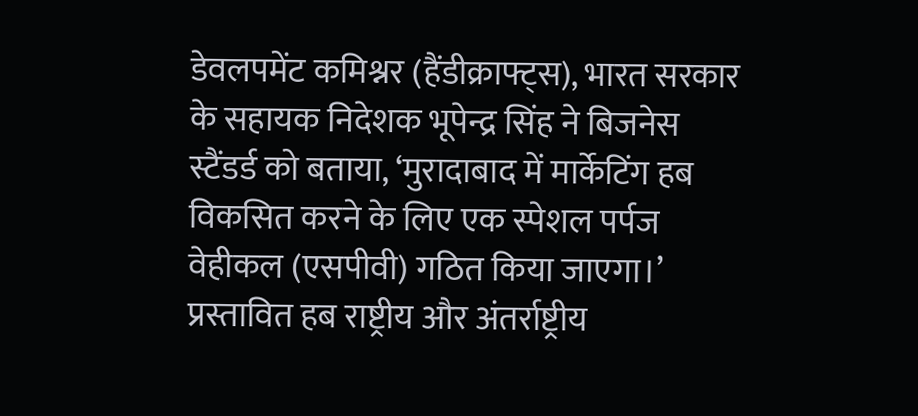डेवलपमेंट कमिश्नर (हैंडीक्राफ्ट्स), भारत सरकार के सहायक निदेशक भूपेन्द्र सिंह ने बिजनेस स्टैंडर्ड को बताया, ‘मुरादाबाद में मार्केटिंग हब विकसित करने के लिए एक स्पेशल पर्पज वेहीकल (एसपीवी) गठित किया जाएगा।’
प्रस्तावित हब राष्ट्रीय और अंतर्राष्ट्रीय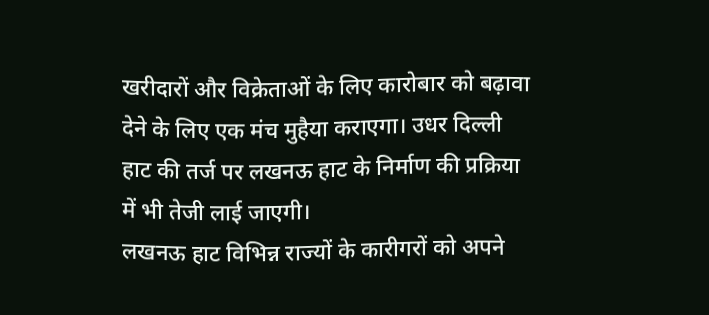खरीदारों और विक्रेताओं के लिए कारोबार को बढ़ावा देने के लिए एक मंच मुहैया कराएगा। उधर दिल्ली हाट की तर्ज पर लखनऊ हाट के निर्माण की प्रक्रिया में भी तेजी लाई जाएगी।
लखनऊ हाट विभिन्न राज्यों के कारीगरों को अपने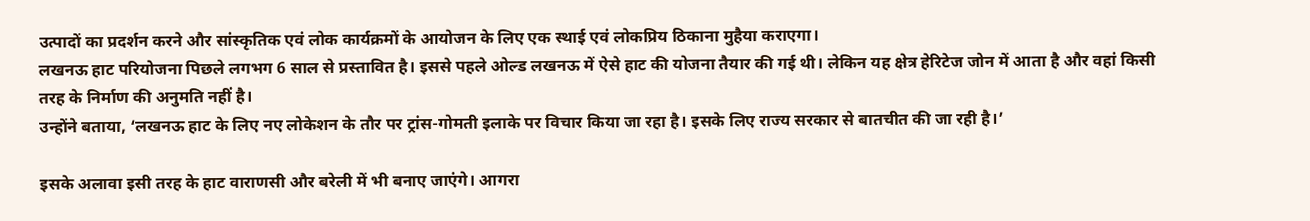उत्पादों का प्रदर्शन करने और सांस्कृतिक एवं लोक कार्यक्रमों के आयोजन के लिए एक स्थाई एवं लोकप्रिय ठिकाना मुहैया कराएगा।
लखनऊ हाट परियोजना पिछले लगभग 6 साल से प्रस्तावित है। इससे पहले ओल्ड लखनऊ में ऐसे हाट की योजना तैयार की गई थी। लेकिन यह क्षेत्र हेरिटेज जोन में आता है और वहां किसी तरह के निर्माण की अनुमति नहीं है।
उन्होंने बताया, ‘लखनऊ हाट के लिए नए लोकेशन के तौर पर ट्रांस-गोमती इलाके पर विचार किया जा रहा है। इसके लिए राज्य सरकार से बातचीत की जा रही है।’

इसके अलावा इसी तरह के हाट वाराणसी और बरेली में भी बनाए जाएंगे। आगरा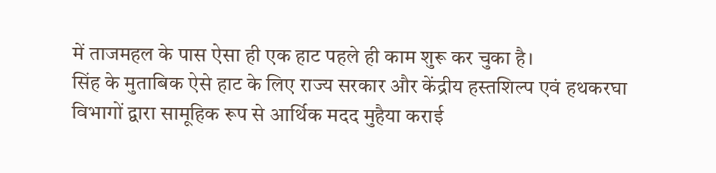में ताजमहल के पास ऐसा ही एक हाट पहले ही काम शुरू कर चुका है।
सिंह के मुताबिक ऐसे हाट के लिए राज्य सरकार और केंद्रीय हस्तशिल्प एवं हथकरघा विभागों द्वारा सामूहिक रूप से आर्थिक मदद मुहैया कराई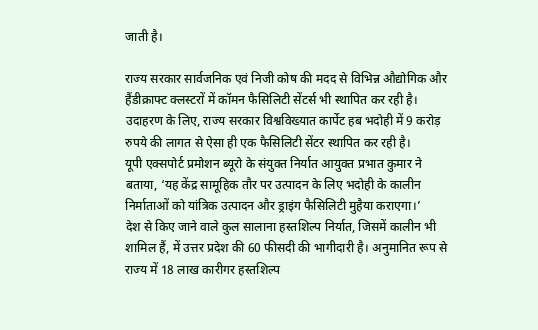जाती है।

राज्य सरकार सार्वजनिक एवं निजी कोष की मदद से विभिन्न औद्योगिक और हैंडीक्राफ्ट क्लस्टरों में कॉमन फैसिलिटी सेंटर्स भी स्थापित कर रही है। उदाहरण के लिए, राज्य सरकार विश्वविख्यात कार्पेट हब भदोही में 9 करोड़ रुपये की लागत से ऐसा ही एक फैसिलिटी सेंटर स्थापित कर रही है।
यूपी एक्सपोर्ट प्रमोशन ब्यूरो के संयुक्त निर्यात आयुक्त प्रभात कुमार ने बताया, ‘यह केंद्र सामूहिक तौर पर उत्पादन के लिए भदोही के कालीन निर्माताओं को यांत्रिक उत्पादन और ड्राइंग फैसिलिटी मुहैया कराएगा।’
देश से किए जाने वाले कुल सालाना हस्तशिल्प निर्यात, जिसमें कालीन भी शामिल हैं, में उत्तर प्रदेश की 60 फीसदी की भागीदारी है। अनुमानित रूप से राज्य में 18 लाख कारीगर हस्तशिल्प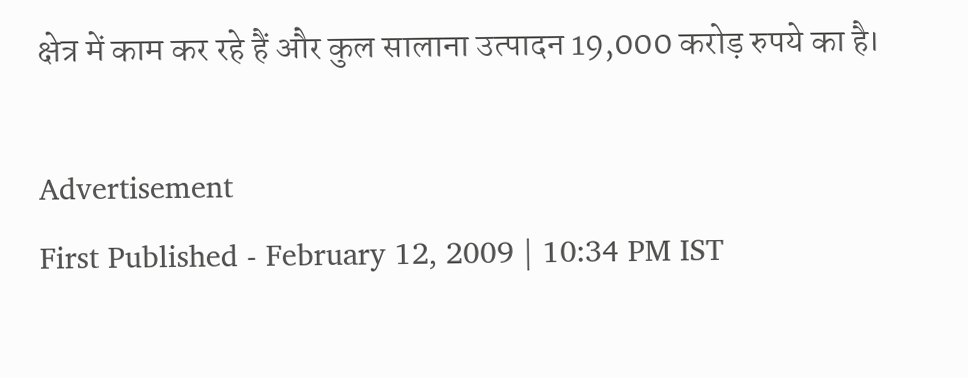क्षेत्र में काम कर रहे हैं और कुल सालाना उत्पादन 19,000 करोड़ रुपये का है।

Advertisement
First Published - February 12, 2009 | 10:34 PM IST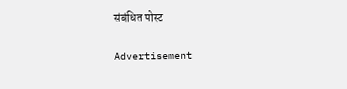संबंधित पोस्ट

Advertisement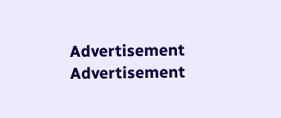Advertisement
Advertisement